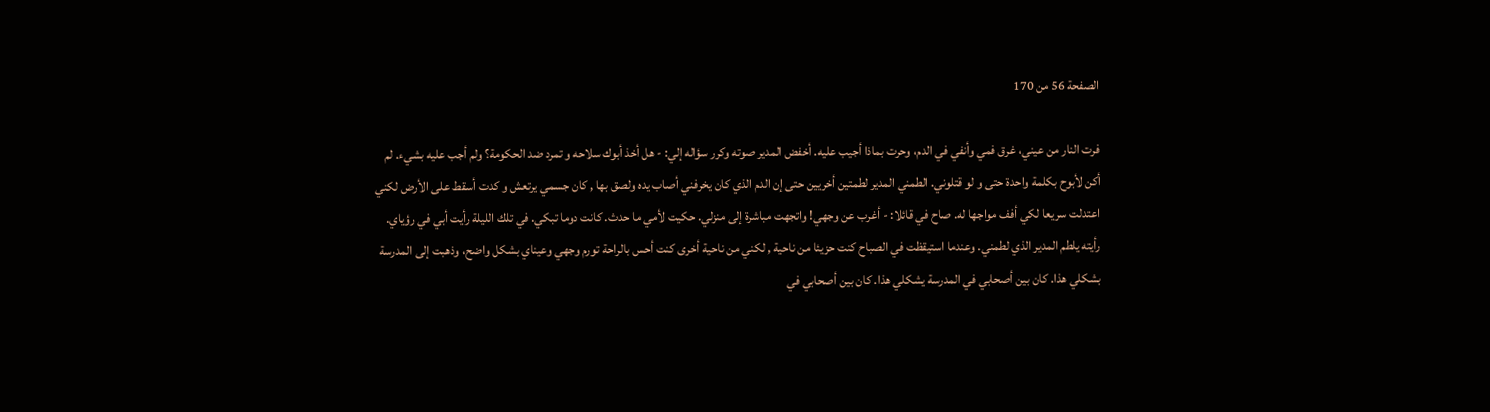الصفحة 56 من 170

فرت النار من عيني، غرق فمي وأنفي في الدم، وحرت بماذا أجيب عليه. أخفض المدير صوته وكرر سؤاله إلي: - هل أخذ أبوك سلاحه و تمرد ضد الحكومة؟ ولم أجب عليه بشيء. لم أكن لأبوح بكلمة واحدة حتى و لو قتلوني. الطمني المدير لطمتين أخريين حتى إن الدم الذي كان يخرفني أصاب يده ولصق بها , كان جسمي يرتعش و كدت أسقط على الأرض لكني اعتدلت سريعا لكي أفف مواجها له. صاح في قائلا: - أغرب عن وجهي! واتجهت مباشرة إلى منزلي. حكيت لأمي ما حدث. كانت دوما تبكي. في تلك الليلة رأيت أبي في رؤياي. رأيته يلطم المدير الذي لطمني. وعندما استيقظت في الصباح كنت حزيئا من ناحية , لكني من ناحية أخرى كنت أحس بالراحة تورم وجهي وعيناي بشكل واضح، وذهبت إلى المدرسة بشکلي هذا. كان بين أصحابي في المدرسة يشكلي هذا. كان بين أصحابي في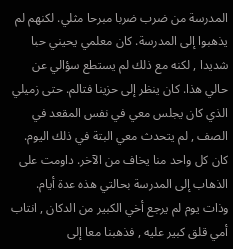المدرسة من ضرب ضربا مبرحا مثلي. لكنهم لم يذهبوا إلى المدرسة. كان معلمي يحيني حبا شديدا , لكنه مع ذلك لم يستطع سؤالي عن حالي هذا. كان ينظر إلى حزينا فتالم. حتى زميلي الذي كان يجلس معي في نفس المقعد في الصف , لم يتحدث معي البتة في ذلك اليوم. كان كل واحد منا يخاف من الآخر. داومت على الذهاب إلى المدرسة بحالتي هذه عدة أيام. وذات يوم لم يرجع أخي الكبير من الدكان , انتاب أمي قلق كبير عليه , فذهبنا معا إلى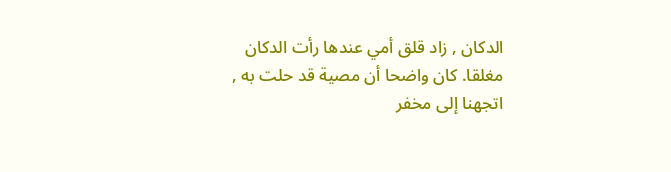الدكان , زاد قلق أمي عندها رأت الدكان مغلقا. كان واضحا أن مصية قد حلت به , اتجهنا إلى مخفر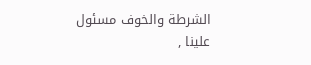الشرطة والخوف مسئول علينا ,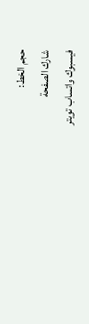حجم الخط:
شارك الصفحة
فيسبوك واتساب تويتر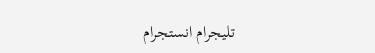تليجرام انستجرام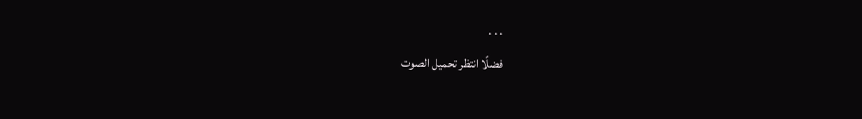. . .
فضلًا انتظر تحميل الصوت